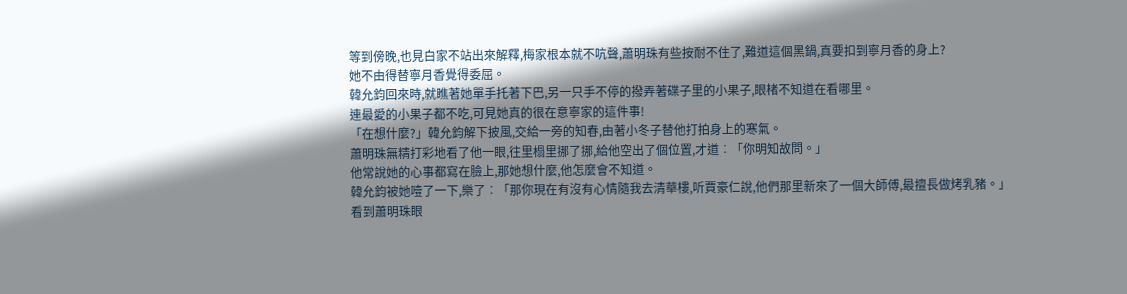等到傍晚,也見白家不站出來解釋,梅家根本就不吭聲,蕭明珠有些按耐不住了,難道這個黑鍋,真要扣到寧月香的身上?
她不由得替寧月香覺得委屈。
韓允鈞回來時,就瞧著她單手托著下巴,另一只手不停的撥弄著碟子里的小果子,眼楮不知道在看哪里。
連最愛的小果子都不吃,可見她真的很在意寧家的這件事!
「在想什麼?」韓允鈞解下披風,交給一旁的知春,由著小冬子替他打拍身上的寒氣。
蕭明珠無精打彩地看了他一眼,往里榻里挪了挪,給他空出了個位置,才道︰「你明知故問。」
他常說她的心事都寫在臉上,那她想什麼,他怎麼會不知道。
韓允鈞被她噎了一下,樂了︰「那你現在有沒有心情隨我去清華樓,听賈豪仁說,他們那里新來了一個大師傅,最擅長做烤乳豬。」
看到蕭明珠眼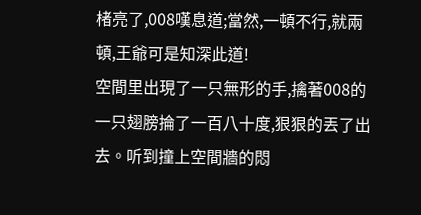楮亮了,008嘆息道;當然,一頓不行,就兩頓,王爺可是知深此道!
空間里出現了一只無形的手,擒著008的一只翅膀掄了一百八十度,狠狠的丟了出去。听到撞上空間牆的悶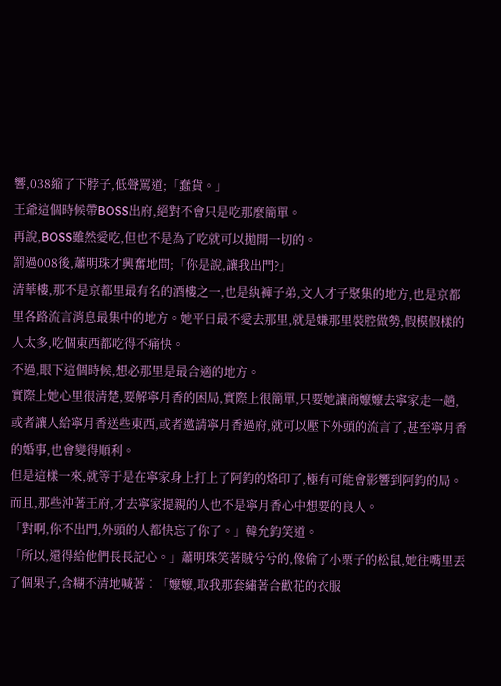響,038縮了下脖子,低聲罵道;「蠢貨。」
王爺這個時候帶BOSS出府,絕對不會只是吃那麼簡單。
再說,BOSS雖然愛吃,但也不是為了吃就可以拋開一切的。
罰過008後,蕭明珠才興奮地問;「你是說,讓我出門?」
清華樓,那不是京都里最有名的酒樓之一,也是紈褲子弟,文人才子聚集的地方,也是京都里各路流言消息最集中的地方。她平日最不愛去那里,就是嫌那里裝腔做勢,假模假樣的人太多,吃個東西都吃得不痛快。
不過,眼下這個時候,想必那里是最合適的地方。
實際上她心里很清楚,要解寧月香的困局,實際上很簡單,只要她讓商嬤嬤去寧家走一趟,或者讓人給寧月香送些東西,或者邀請寧月香過府,就可以壓下外頭的流言了,甚至寧月香的婚事,也會變得順利。
但是這樣一來,就等于是在寧家身上打上了阿鈞的烙印了,極有可能會影響到阿鈞的局。而且,那些沖著王府,才去寧家提親的人也不是寧月香心中想要的良人。
「對啊,你不出門,外頭的人都快忘了你了。」韓允鈞笑道。
「所以,還得給他們長長記心。」蕭明珠笑著賊兮兮的,像偷了小栗子的松鼠,她往嘴里丟了個果子,含糊不清地喊著︰「嬤嬤,取我那套繡著合歡花的衣服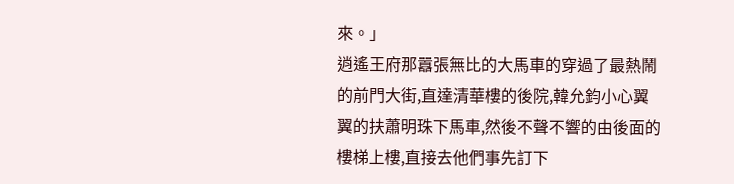來。」
逍遙王府那囂張無比的大馬車的穿過了最熱鬧的前門大街,直達清華樓的後院,韓允鈞小心翼翼的扶蕭明珠下馬車,然後不聲不響的由後面的樓梯上樓,直接去他們事先訂下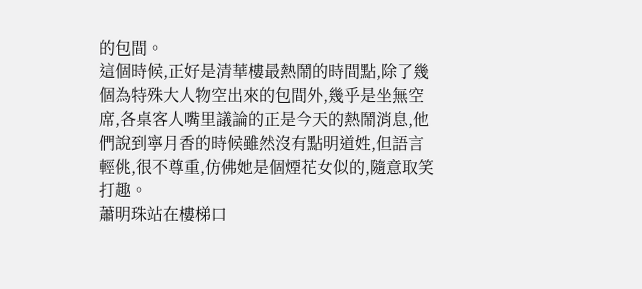的包間。
這個時候,正好是清華樓最熱鬧的時間點,除了幾個為特殊大人物空出來的包間外,幾乎是坐無空席,各桌客人嘴里議論的正是今天的熱鬧消息,他們說到寧月香的時候雖然沒有點明道姓,但語言輕佻,很不尊重,仿佛她是個煙花女似的,隨意取笑打趣。
蕭明珠站在樓梯口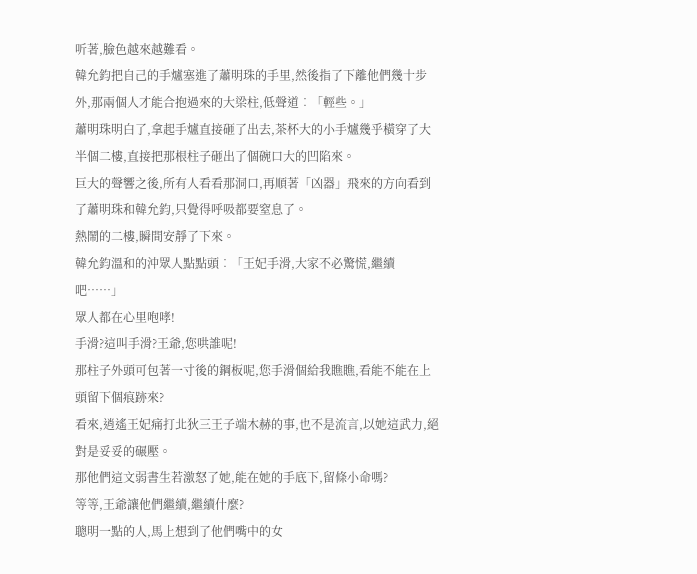听著,臉色越來越難看。
韓允鈞把自己的手爐塞進了蕭明珠的手里,然後指了下離他們幾十步外,那兩個人才能合抱過來的大梁柱,低聲道︰「輕些。」
蕭明珠明白了,拿起手爐直接砸了出去,茶杯大的小手爐幾乎橫穿了大半個二樓,直接把那根柱子砸出了個碗口大的凹陷來。
巨大的聲響之後,所有人看看那洞口,再順著「凶器」飛來的方向看到了蕭明珠和韓允鈞,只覺得呼吸都要窒息了。
熱鬧的二樓,瞬間安靜了下來。
韓允鈞溫和的沖眾人點點頭︰「王妃手滑,大家不必驚慌,繼續吧……」
眾人都在心里咆哮!
手滑?這叫手滑?王爺,您哄誰呢!
那柱子外頭可包著一寸後的鋼板呢,您手滑個給我瞧瞧,看能不能在上頭留下個痕跡來?
看來,逍遙王妃痛打北狄三王子端木赫的事,也不是流言,以她這武力,絕對是妥妥的碾壓。
那他們這文弱書生若激怒了她,能在她的手底下,留條小命嗎?
等等,王爺讓他們繼續,繼續什麼?
聰明一點的人,馬上想到了他們嘴中的女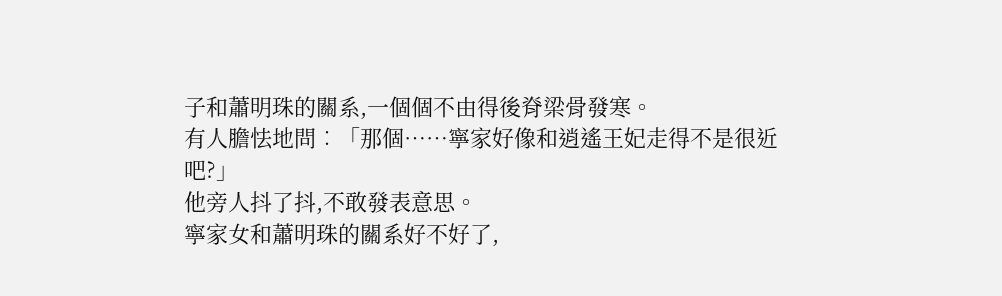子和蕭明珠的關系,一個個不由得後脊梁骨發寒。
有人膽怯地問︰「那個……寧家好像和逍遙王妃走得不是很近吧?」
他旁人抖了抖,不敢發表意思。
寧家女和蕭明珠的關系好不好了,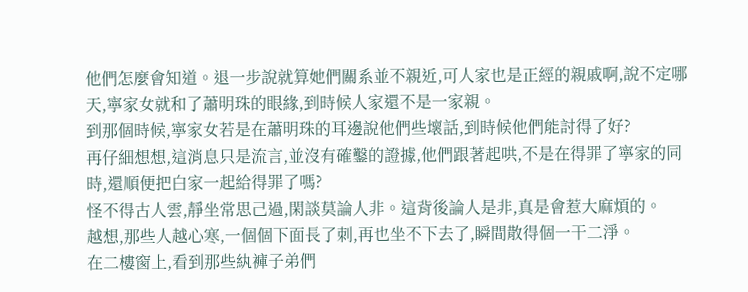他們怎麼會知道。退一步說就算她們關系並不親近,可人家也是正經的親戚啊,說不定哪天,寧家女就和了蕭明珠的眼緣,到時候人家還不是一家親。
到那個時候,寧家女若是在蕭明珠的耳邊說他們些壞話,到時候他們能討得了好?
再仔細想想,這消息只是流言,並沒有確鑿的證據,他們跟著起哄,不是在得罪了寧家的同時,還順便把白家一起給得罪了嗎?
怪不得古人雲,靜坐常思己過,閑談莫論人非。這背後論人是非,真是會惹大麻煩的。
越想,那些人越心寒,一個個下面長了刺,再也坐不下去了,瞬間散得個一干二淨。
在二樓窗上,看到那些紈褲子弟們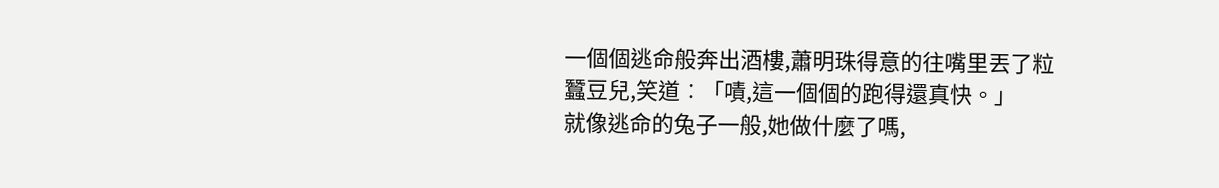一個個逃命般奔出酒樓,蕭明珠得意的往嘴里丟了粒蠶豆兒,笑道︰「嘖,這一個個的跑得還真快。」
就像逃命的兔子一般,她做什麼了嗎,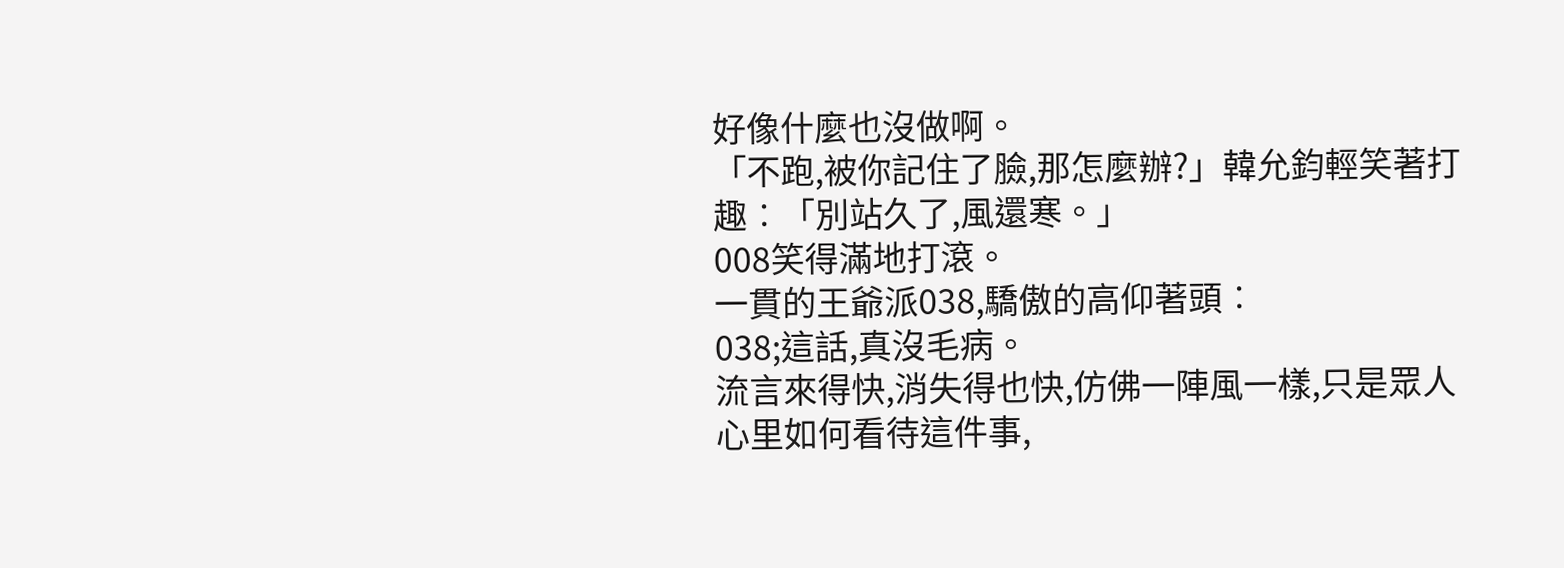好像什麼也沒做啊。
「不跑,被你記住了臉,那怎麼辦?」韓允鈞輕笑著打趣︰「別站久了,風還寒。」
008笑得滿地打滾。
一貫的王爺派038,驕傲的高仰著頭︰
038;這話,真沒毛病。
流言來得快,消失得也快,仿佛一陣風一樣,只是眾人心里如何看待這件事,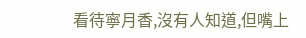看待寧月香,沒有人知道,但嘴上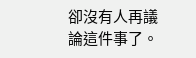卻沒有人再議論這件事了。